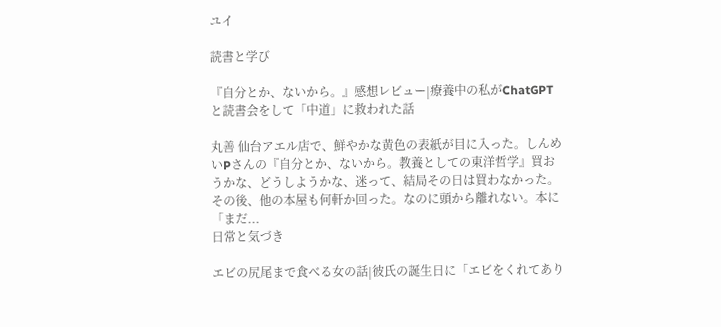ユイ

読書と学び

『自分とか、ないから。』感想レビュー|療養中の私がChatGPTと読書会をして「中道」に救われた話

丸善 仙台アエル店で、鮮やかな黄色の表紙が目に入った。しんめいPさんの『自分とか、ないから。教養としての東洋哲学』買おうかな、どうしようかな、迷って、結局その日は買わなかった。その後、他の本屋も何軒か回った。なのに頭から離れない。本に「まだ...
日常と気づき

エビの尻尾まで食べる女の話|彼氏の誕生日に「エビをくれてあり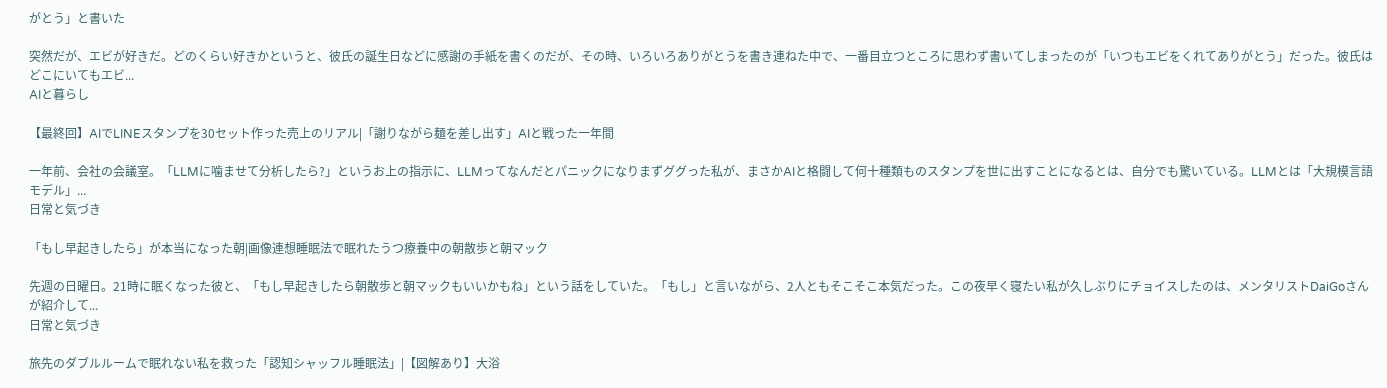がとう」と書いた

突然だが、エビが好きだ。どのくらい好きかというと、彼氏の誕生日などに感謝の手紙を書くのだが、その時、いろいろありがとうを書き連ねた中で、一番目立つところに思わず書いてしまったのが「いつもエビをくれてありがとう」だった。彼氏はどこにいてもエビ...
AIと暮らし

【最終回】AIでLINEスタンプを30セット作った売上のリアル|「謝りながら麺を差し出す」AIと戦った一年間

一年前、会社の会議室。「LLMに噛ませて分析したら?」というお上の指示に、LLMってなんだとパニックになりまずググった私が、まさかAIと格闘して何十種類ものスタンプを世に出すことになるとは、自分でも驚いている。LLMとは「大規模言語モデル」...
日常と気づき

「もし早起きしたら」が本当になった朝|画像連想睡眠法で眠れたうつ療養中の朝散歩と朝マック

先週の日曜日。21時に眠くなった彼と、「もし早起きしたら朝散歩と朝マックもいいかもね」という話をしていた。「もし」と言いながら、2人ともそこそこ本気だった。この夜早く寝たい私が久しぶりにチョイスしたのは、メンタリストDaiGoさんが紹介して...
日常と気づき

旅先のダブルルームで眠れない私を救った「認知シャッフル睡眠法」|【図解あり】大浴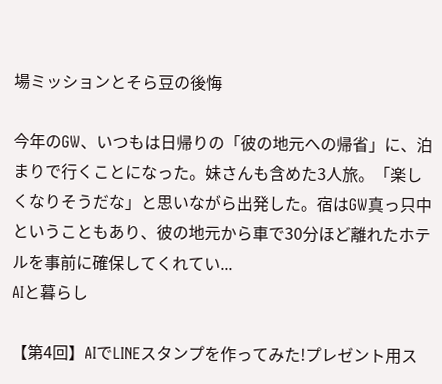場ミッションとそら豆の後悔

今年のGW、いつもは日帰りの「彼の地元への帰省」に、泊まりで行くことになった。妹さんも含めた3人旅。「楽しくなりそうだな」と思いながら出発した。宿はGW真っ只中ということもあり、彼の地元から車で30分ほど離れたホテルを事前に確保してくれてい...
AIと暮らし

【第4回】AIでLINEスタンプを作ってみた!プレゼント用ス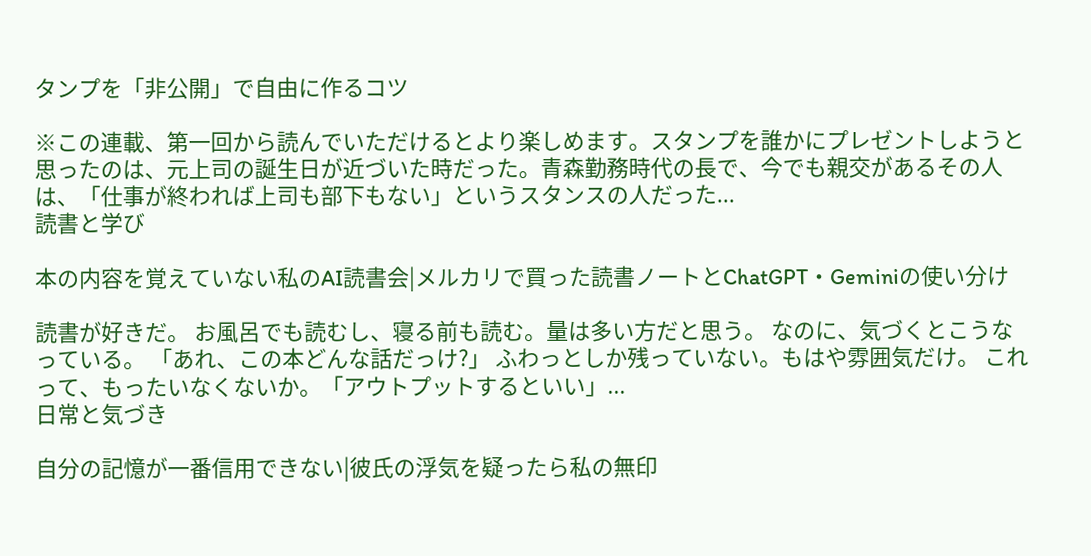タンプを「非公開」で自由に作るコツ

※この連載、第一回から読んでいただけるとより楽しめます。スタンプを誰かにプレゼントしようと思ったのは、元上司の誕生日が近づいた時だった。青森勤務時代の長で、今でも親交があるその人は、「仕事が終われば上司も部下もない」というスタンスの人だった...
読書と学び

本の内容を覚えていない私のAI読書会|メルカリで買った読書ノートとChatGPT・Geminiの使い分け

読書が好きだ。 お風呂でも読むし、寝る前も読む。量は多い方だと思う。 なのに、気づくとこうなっている。 「あれ、この本どんな話だっけ?」 ふわっとしか残っていない。もはや雰囲気だけ。 これって、もったいなくないか。「アウトプットするといい」...
日常と気づき

自分の記憶が一番信用できない|彼氏の浮気を疑ったら私の無印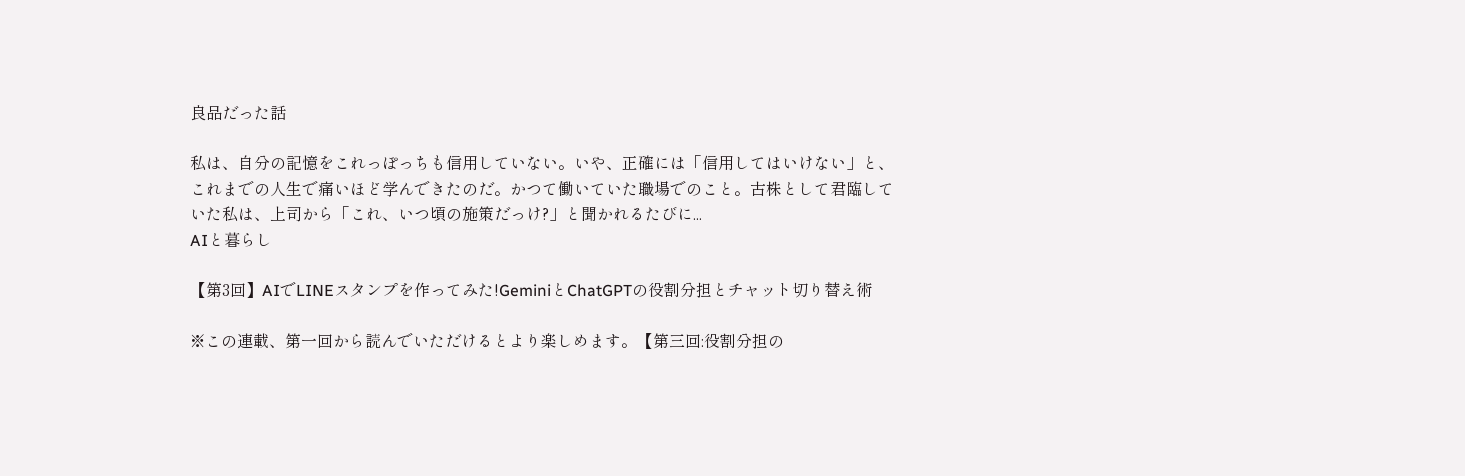良品だった話

私は、自分の記憶をこれっぽっちも信用していない。いや、正確には「信用してはいけない」と、これまでの人生で痛いほど学んできたのだ。かつて働いていた職場でのこと。古株として君臨していた私は、上司から「これ、いつ頃の施策だっけ?」と聞かれるたびに...
AIと暮らし

【第3回】AIでLINEスタンプを作ってみた!GeminiとChatGPTの役割分担とチャット切り替え術

※この連載、第一回から読んでいただけるとより楽しめます。【第三回:役割分担の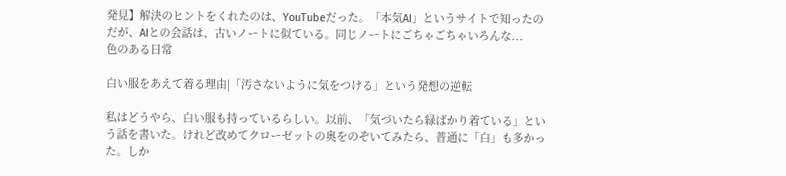発見】解決のヒントをくれたのは、YouTubeだった。「本気AI」というサイトで知ったのだが、AIとの会話は、古いノートに似ている。同じノートにごちゃごちゃいろんな...
色のある日常

白い服をあえて着る理由|「汚さないように気をつける」という発想の逆転

私はどうやら、白い服も持っているらしい。以前、「気づいたら緑ばかり着ている」という話を書いた。けれど改めてクローゼットの奥をのぞいてみたら、普通に「白」も多かった。しか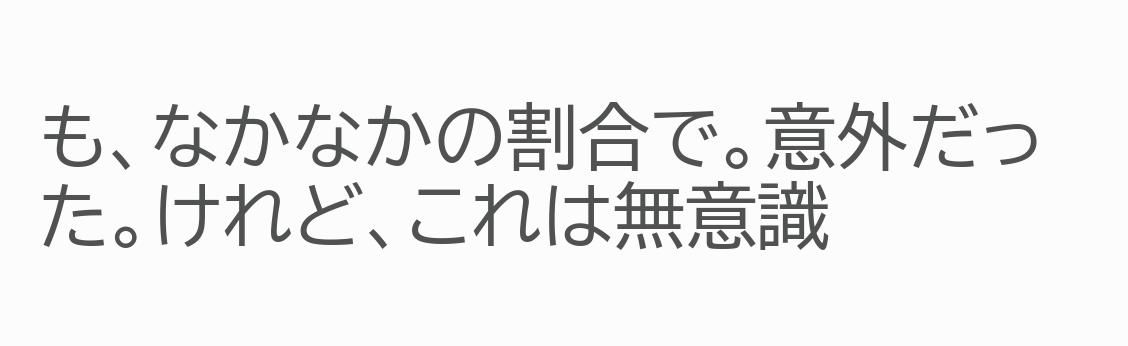も、なかなかの割合で。意外だった。けれど、これは無意識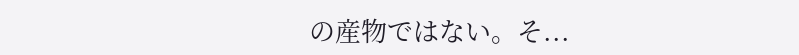の産物ではない。そ...